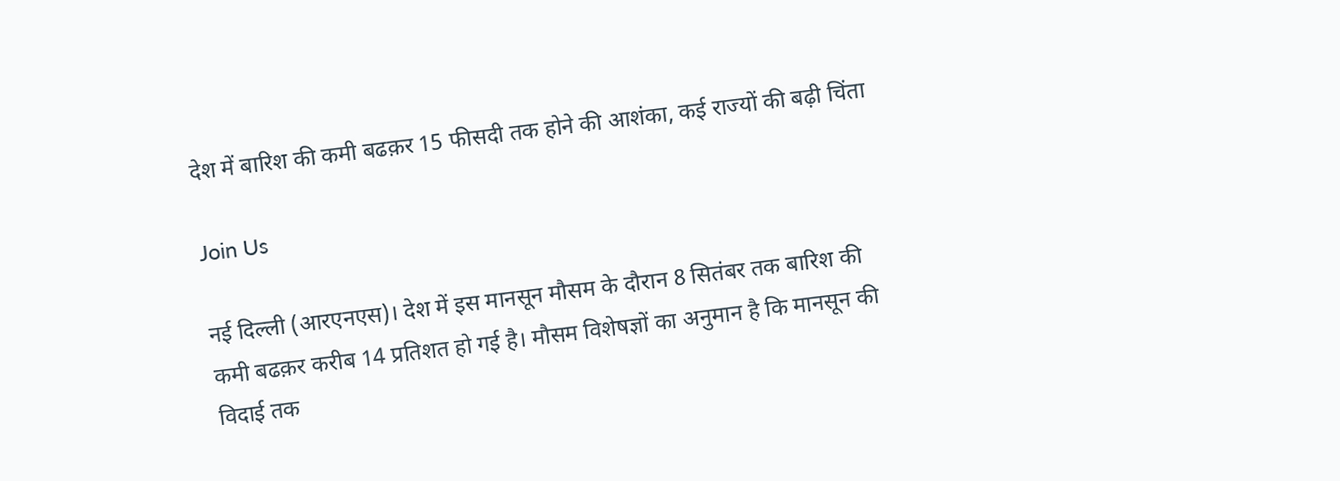देश में बारिश की कमी बढक़र 15 फीसदी तक होने की आशंका, कई राज्यों की बढ़ी चिंता

Join Us

नई दिल्ली (आरएनएस)। देश में इस मानसून मौसम के दौरान 8 सितंबर तक बारिश की कमी बढक़र करीब 14 प्रतिशत हो गई है। मौसम विशेषज्ञों का अनुमान है कि मानसून की विदाई तक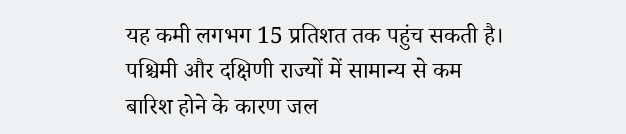यह कमी लगभग 15 प्रतिशत तक पहुंच सकती है। पश्चिमी और दक्षिणी राज्यों में सामान्य से कम बारिश होने के कारण जल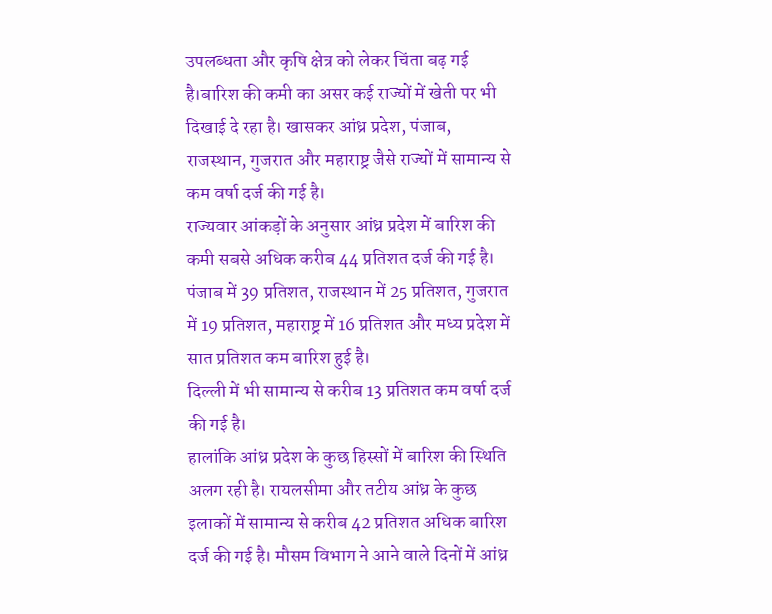उपलब्धता और कृषि क्षेत्र को लेकर चिंता बढ़ गई है।बारिश की कमी का असर कई राज्यों में खेती पर भी दिखाई दे रहा है। खासकर आंध्र प्रदेश, पंजाब, राजस्थान, गुजरात और महाराष्ट्र जैसे राज्यों में सामान्य से कम वर्षा दर्ज की गई है।
राज्यवार आंकड़ों के अनुसार आंध्र प्रदेश में बारिश की कमी सबसे अधिक करीब 44 प्रतिशत दर्ज की गई है। पंजाब में 39 प्रतिशत, राजस्थान में 25 प्रतिशत, गुजरात में 19 प्रतिशत, महाराष्ट्र में 16 प्रतिशत और मध्य प्रदेश में सात प्रतिशत कम बारिश हुई है।
दिल्ली में भी सामान्य से करीब 13 प्रतिशत कम वर्षा दर्ज की गई है।
हालांकि आंध्र प्रदेश के कुछ हिस्सों में बारिश की स्थिति अलग रही है। रायलसीमा और तटीय आंध्र के कुछ इलाकों में सामान्य से करीब 42 प्रतिशत अधिक बारिश दर्ज की गई है। मौसम विभाग ने आने वाले दिनों में आंध्र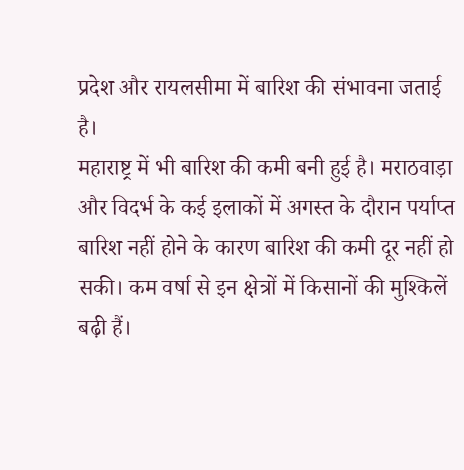प्रदेश और रायलसीमा में बारिश की संभावना जताई है।
महाराष्ट्र में भी बारिश की कमी बनी हुई है। मराठवाड़ा और विदर्भ के कई इलाकों में अगस्त के दौरान पर्याप्त बारिश नहीं होने के कारण बारिश की कमी दूर नहीं हो सकी। कम वर्षा से इन क्षेत्रों में किसानों की मुश्किलें बढ़ी हैं।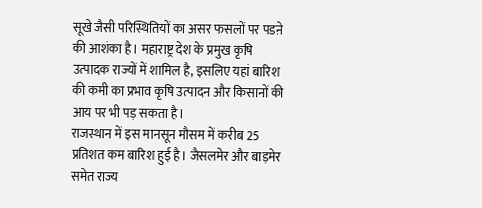सूखे जैसी परिस्थितियों का असर फसलों पर पडऩे की आशंका है। महाराष्ट्र देश के प्रमुख कृषि उत्पादक राज्यों में शामिल है, इसलिए यहां बारिश की कमी का प्रभाव कृषि उत्पादन और किसानों की आय पर भी पड़ सकता है।
राजस्थान में इस मानसून मौसम में करीब 25 प्रतिशत कम बारिश हुई है। जैसलमेर और बाड़मेर समेत राज्य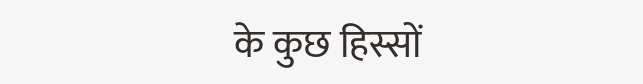के कुछ हिस्सों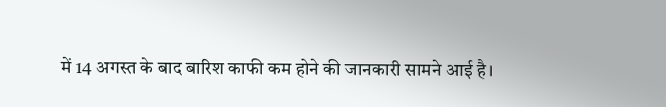में 14 अगस्त के बाद बारिश काफी कम होने की जानकारी सामने आई है।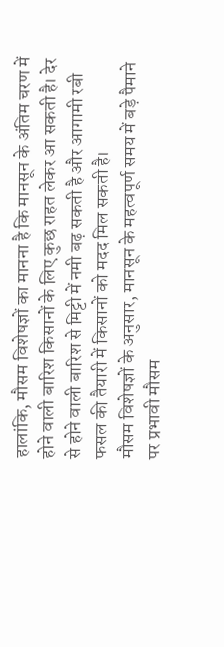हालांकि, मौसम विशेषज्ञों का मानना है कि मानसून के अंतिम चरण में होने वाली बारिश किसानों के लिए कुछ राहत लेकर आ सकती है। देर से होने वाली बारिश से मिट्टी में नमी बढ़ सकती है और आगामी रबी फसल की तैयारी में किसानों को मदद मिल सकती है।
मौसम विशेषज्ञों के अनुसार, मानसून के महत्वपूर्ण समय में बड़े पैमाने पर प्रभावी मौसम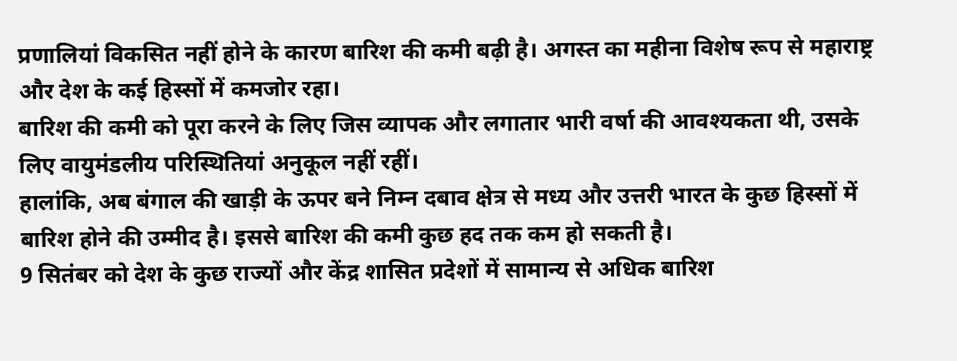प्रणालियां विकसित नहीं होने के कारण बारिश की कमी बढ़ी है। अगस्त का महीना विशेष रूप से महाराष्ट्र और देश के कई हिस्सों में कमजोर रहा।
बारिश की कमी को पूरा करने के लिए जिस व्यापक और लगातार भारी वर्षा की आवश्यकता थी, उसके लिए वायुमंडलीय परिस्थितियां अनुकूल नहीं रहीं।
हालांकि, अब बंगाल की खाड़ी के ऊपर बने निम्न दबाव क्षेत्र से मध्य और उत्तरी भारत के कुछ हिस्सों में बारिश होने की उम्मीद है। इससे बारिश की कमी कुछ हद तक कम हो सकती है।
9 सितंबर को देश के कुछ राज्यों और केंद्र शासित प्रदेशों में सामान्य से अधिक बारिश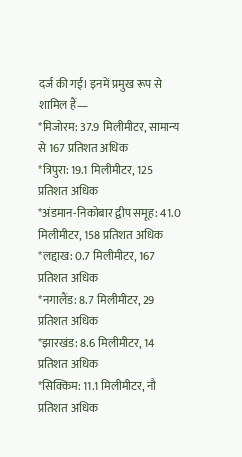दर्ज की गई। इनमें प्रमुख रूप से शामिल हैं—
*मिजोरम: 37.9 मिलीमीटर, सामान्य से 167 प्रतिशत अधिक
*त्रिपुरा: 19.1 मिलीमीटर, 125 प्रतिशत अधिक
*अंडमान-निकोबार द्वीप समूह: 41.0 मिलीमीटर, 158 प्रतिशत अधिक
*लद्दाख: 0.7 मिलीमीटर, 167 प्रतिशत अधिक
*नगालैंड: 8.7 मिलीमीटर, 29 प्रतिशत अधिक
*झारखंड: 8.6 मिलीमीटर, 14 प्रतिशत अधिक
*सिक्किम: 11.1 मिलीमीटर, नौ प्रतिशत अधिक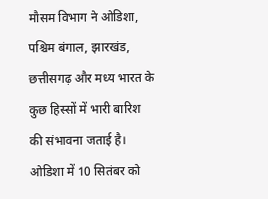मौसम विभाग ने ओडिशा, पश्चिम बंगाल, झारखंड, छत्तीसगढ़ और मध्य भारत के कुछ हिस्सों में भारी बारिश की संभावना जताई है। ओडिशा में 10 सितंबर को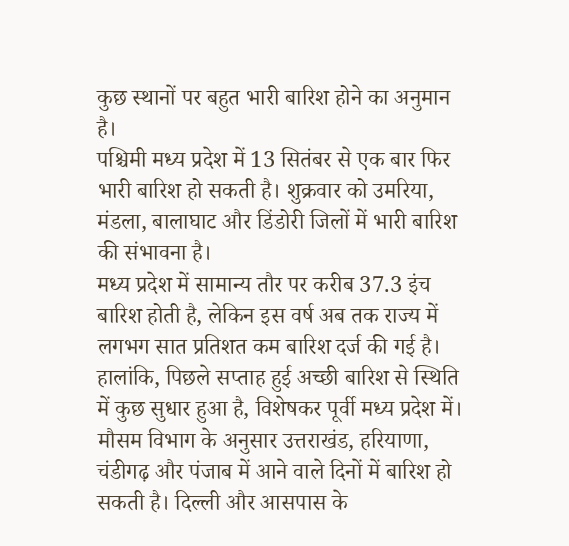कुछ स्थानों पर बहुत भारी बारिश होने का अनुमान है।
पश्चिमी मध्य प्रदेश में 13 सितंबर से एक बार फिर भारी बारिश हो सकती है। शुक्रवार को उमरिया, मंडला, बालाघाट और डिंडोरी जिलों में भारी बारिश की संभावना है।
मध्य प्रदेश में सामान्य तौर पर करीब 37.3 इंच बारिश होती है, लेकिन इस वर्ष अब तक राज्य में लगभग सात प्रतिशत कम बारिश दर्ज की गई है। हालांकि, पिछले सप्ताह हुई अच्छी बारिश से स्थिति में कुछ सुधार हुआ है, विशेषकर पूर्वी मध्य प्रदेश में।
मौसम विभाग के अनुसार उत्तराखंड, हरियाणा, चंडीगढ़ और पंजाब में आने वाले दिनों में बारिश हो सकती है। दिल्ली और आसपास के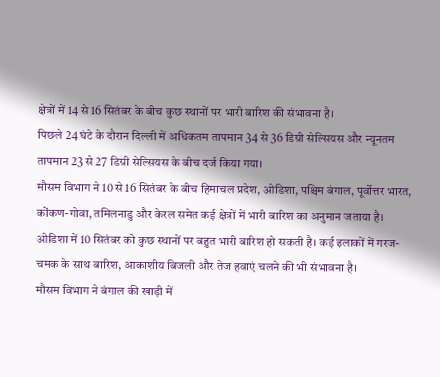क्षेत्रों में 14 से 16 सितंबर के बीच कुछ स्थानों पर भारी बारिश की संभावना है।
पिछले 24 घंटे के दौरान दिल्ली में अधिकतम तापमान 34 से 36 डिग्री सेल्सियस और न्यूनतम तापमान 23 से 27 डिग्री सेल्सियस के बीच दर्ज किया गया।
मौसम विभाग ने 10 से 16 सितंबर के बीच हिमाचल प्रदेश, ओडिशा, पश्चिम बंगाल, पूर्वोत्तर भारत, कोंकण-गोवा, तमिलनाडु और केरल समेत कई क्षेत्रों में भारी बारिश का अनुमान जताया है।
ओडिशा में 10 सितंबर को कुछ स्थानों पर बहुत भारी बारिश हो सकती है। कई इलाकों में गरज-चमक के साथ बारिश, आकाशीय बिजली और तेज हवाएं चलने की भी संभावना है।
मौसम विभाग ने बंगाल की खाड़ी में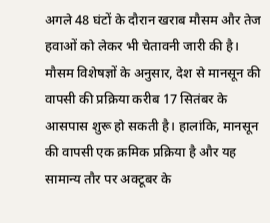अगले 48 घंटों के दौरान खराब मौसम और तेज हवाओं को लेकर भी चेतावनी जारी की है।
मौसम विशेषज्ञों के अनुसार, देश से मानसून की वापसी की प्रक्रिया करीब 17 सितंबर के आसपास शुरू हो सकती है। हालांकि, मानसून की वापसी एक क्रमिक प्रक्रिया है और यह सामान्य तौर पर अक्टूबर के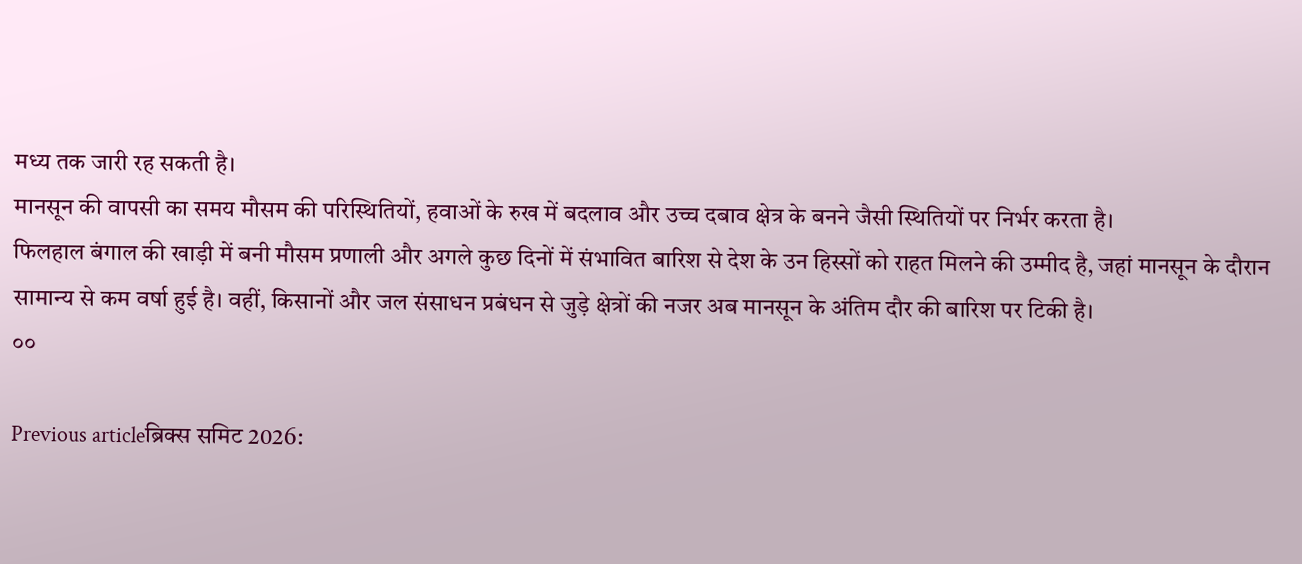मध्य तक जारी रह सकती है।
मानसून की वापसी का समय मौसम की परिस्थितियों, हवाओं के रुख में बदलाव और उच्च दबाव क्षेत्र के बनने जैसी स्थितियों पर निर्भर करता है।
फिलहाल बंगाल की खाड़ी में बनी मौसम प्रणाली और अगले कुछ दिनों में संभावित बारिश से देश के उन हिस्सों को राहत मिलने की उम्मीद है, जहां मानसून के दौरान सामान्य से कम वर्षा हुई है। वहीं, किसानों और जल संसाधन प्रबंधन से जुड़े क्षेत्रों की नजर अब मानसून के अंतिम दौर की बारिश पर टिकी है।
००

Previous articleब्रिक्स समिट 2026: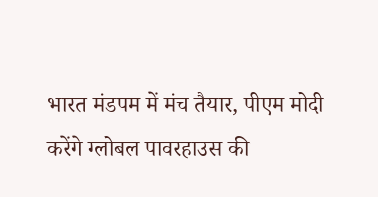भारत मंडपम में मंच तैयार, पीएम मोदी करेंगे ग्लोबल पावरहाउस की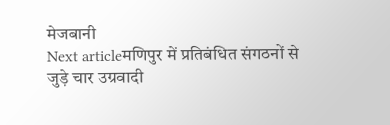मेजबानी
Next articleमणिपुर में प्रतिबंधित संगठनों से जुड़े चार उग्रवादी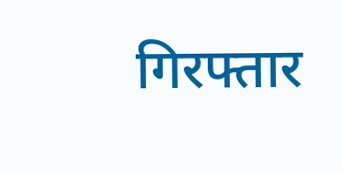गिरफ्तार